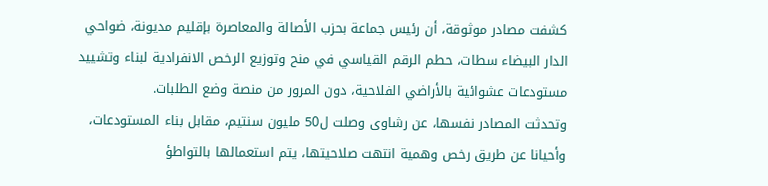كشفت مصادر موثوقة، أن رئيس جماعة بحزب الأصالة والمعاصرة بإقليم مديونة، ضواحي الدار البيضاء سطات، حطم الرقم القياسي في منح وتوزيع الرخص الانفرادية لبناء وتشييد مستودعات عشوائية بالأراضي الفلاحية، دون المرور من منصة وضع الطلبات.
وتحدثت المصادر نفسها، عن رشاوى وصلت ل50 مليون سنتيم، مقابل بناء المستودعات، وأحيانا عن طريق رخص وهمية انتهت صلاحيتها، يتم استعمالها بالتواطؤ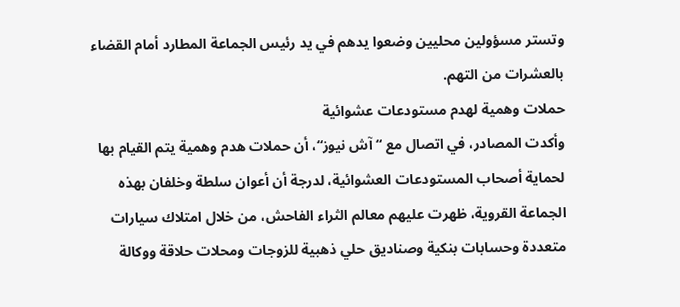وتستر مسؤولين محليين وضعوا يدهم في يد رئيس الجماعة المطارد أمام القضاء بالعشرات من التهم.
حملات وهمية لهدم مستودعات عشوائية
وأكدت المصادر، في اتصال مع “آش نيوز“، أن حملات هدم وهمية يتم القيام بها لحماية أصحاب المستودعات العشوائية، لدرجة أن أعوان سلطة وخلفان بهذه الجماعة القروية، ظهرت عليهم معالم الثراء الفاحش، من خلال امتلاك سيارات متعددة وحسابات بنكية وصناديق حلي ذهبية للزوجات ومحلات حلاقة ووكالة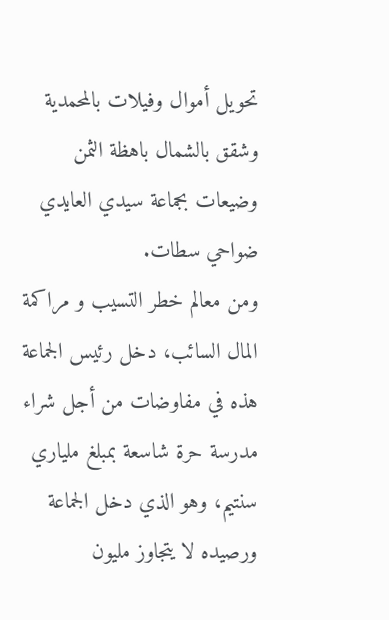تحويل أموال وفيلات بالمحمدية وشقق بالشمال باهظة الثمن وضيعات بجماعة سيدي العايدي ضواحي سطات.
ومن معالم خطر التسيب و مراكمة المال السائب، دخل رئيس الجماعة هذه في مفاوضات من أجل شراء مدرسة حرة شاسعة بمبلغ ملياري سنتيم، وهو الذي دخل الجماعة ورصيده لا يتجاوز مليون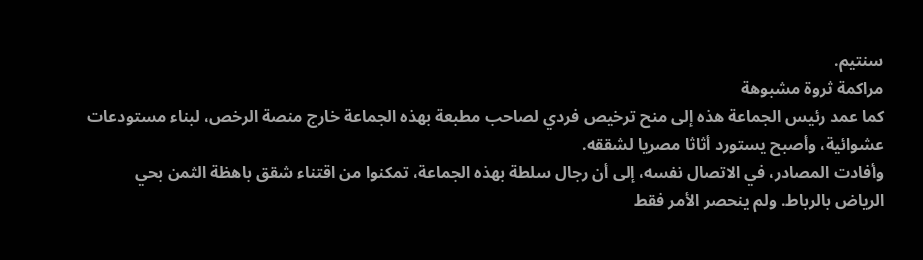سنتيم.
مراكمة ثروة مشبوهة
كما عمد رئيس الجماعة هذه إلى منح ترخيص فردي لصاحب مطبعة بهذه الجماعة خارج منصة الرخص، لبناء مستودعات عشوائية، وأصبح يستورد أثاثا مصريا لشققه.
وأفادت المصادر، في الاتصال نفسه، إلى أن رجال سلطة بهذه الجماعة، تمكنوا من اقتناء شقق باهظة الثمن بحي الرياض بالرباط. ولم ينحصر الأمر فقط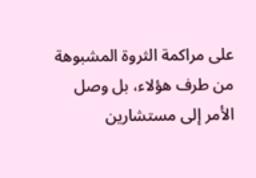على مراكمة الثروة المشبوهة من طرف هؤلاء، بل وصل الأمر إلى مستشارين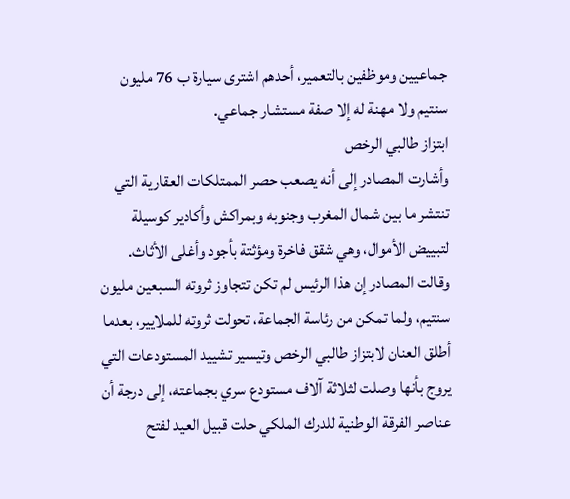جماعيين وموظفين بالتعمير، أحدهم اشترى سيارة ب 76 مليون سنتيم ولا مهنة له إلا صفة مستشار جماعي.
ابتزاز طالبي الرخص
وأشارت المصادر إلى أنه يصعب حصر الممتلكات العقارية التي تنتشر ما بين شمال المغرب وجنوبه وبمراكش وأكادير كوسيلة لتبييض الأموال، وهي شقق فاخرة ومؤثتة بأجود وأغلى الأثاث.
وقالت المصادر إن هذا الرئيس لم تكن تتجاوز ثروته السبعين مليون سنتيم، ولما تمكن من رئاسة الجماعة، تحولت ثروته للملايير، بعدما أطلق العنان لابتزاز طالبي الرخص وتيسير تشييد المستودعات التي يروج بأنها وصلت لثلاثة آلاف مستودع سري بجماعته، إلى درجة أن عناصر الفرقة الوطنية للدرك الملكي حلت قبيل العيد لفتح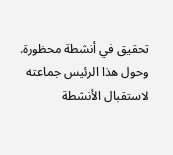تحقيق في أنشطة محظورة.
وحول هذا الرئيس جماعته لاستقبال الأنشطة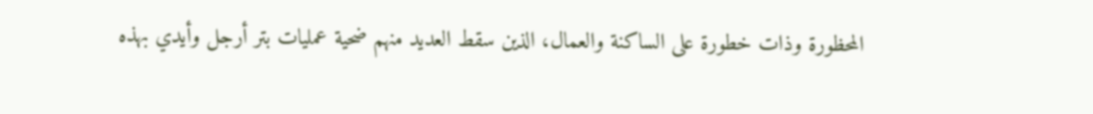المحظورة وذات خطورة على الساكنة والعمال، الذين سقط العديد منهم ضحية عمليات بتر أرجل وأيدي بهذه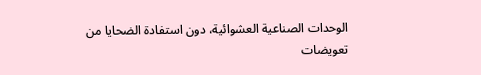الوحدات الصناعية العشوائية، دون استفادة الضحايا من تعويضات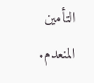التأمين المنعدم.